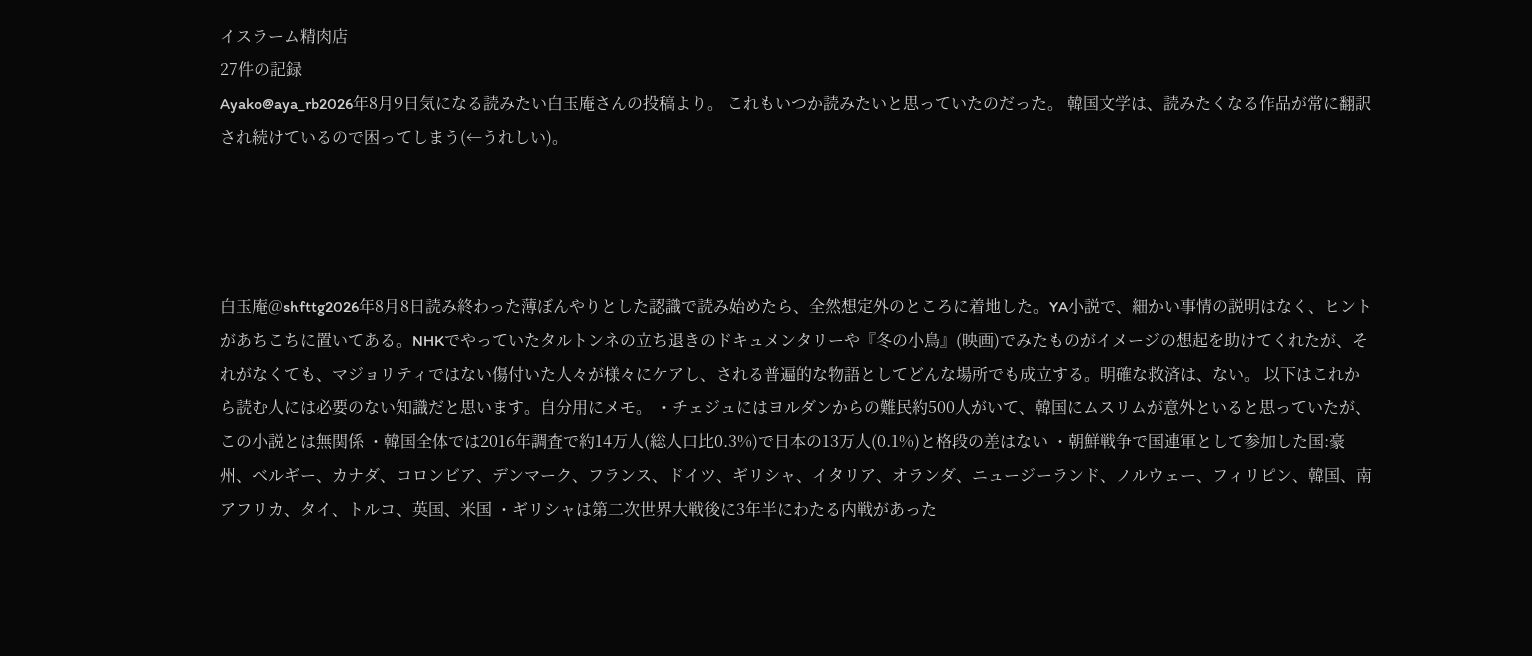イスラーム精肉店
27件の記録
Ayako@aya_rb2026年8月9日気になる読みたい白玉庵さんの投稿より。 これもいつか読みたいと思っていたのだった。 韓国文学は、読みたくなる作品が常に翻訳され続けているので困ってしまう(←うれしい)。




白玉庵@shfttg2026年8月8日読み終わった薄ぼんやりとした認識で読み始めたら、全然想定外のところに着地した。YA小説で、細かい事情の説明はなく、ヒントがあちこちに置いてある。NHKでやっていたタルトンネの立ち退きのドキュメンタリーや『冬の小鳥』(映画)でみたものがイメージの想起を助けてくれたが、それがなくても、マジョリティではない傷付いた人々が様々にケアし、される普遍的な物語としてどんな場所でも成立する。明確な救済は、ない。 以下はこれから読む人には必要のない知識だと思います。自分用にメモ。 ・チェジュにはヨルダンからの難民約500人がいて、韓国にムスリムが意外といると思っていたが、この小説とは無関係 ・韓国全体では2016年調査で約14万人(総人口比0.3%)で日本の13万人(0.1%)と格段の差はない ・朝鮮戦争で国連軍として参加した国:豪州、ベルギー、カナダ、コロンビア、デンマーク、フランス、ドイツ、ギリシャ、イタリア、オランダ、ニュージーランド、ノルウェー、フィリピン、韓国、南アフリカ、タイ、トルコ、英国、米国 ・ギリシャは第二次世界大戦後に3年半にわたる内戦があった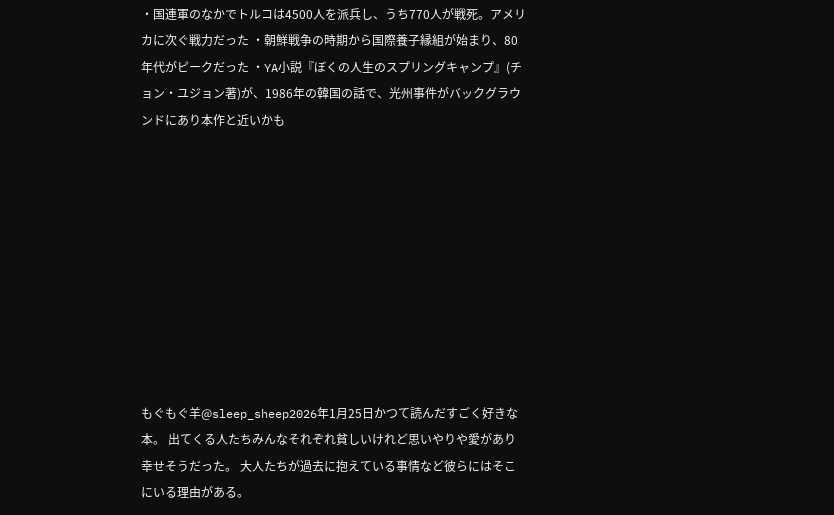・国連軍のなかでトルコは4500人を派兵し、うち770人が戦死。アメリカに次ぐ戦力だった ・朝鮮戦争の時期から国際養子縁組が始まり、80年代がピークだった ・YA小説『ぼくの人生のスプリングキャンプ』(チョン・ユジョン著)が、1986年の韓国の話で、光州事件がバックグラウンドにあり本作と近いかも










もぐもぐ羊@sleep_sheep2026年1月25日かつて読んだすごく好きな本。 出てくる人たちみんなそれぞれ貧しいけれど思いやりや愛があり幸せそうだった。 大人たちが過去に抱えている事情など彼らにはそこにいる理由がある。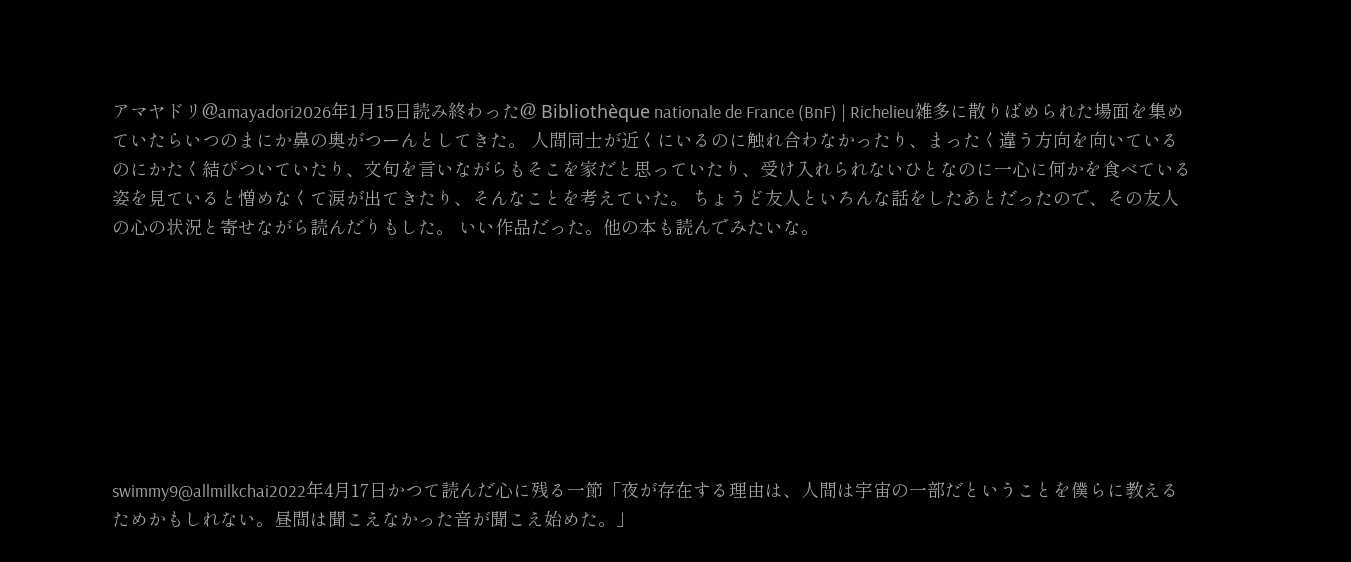アマヤドリ@amayadori2026年1月15日読み終わった@ Bibliothèque nationale de France (BnF) | Richelieu雑多に散りばめられた場面を集めていたらいつのまにか鼻の奥がつーんとしてきた。 人間同士が近くにいるのに触れ合わなかったり、まったく違う方向を向いているのにかたく結びついていたり、文句を言いながらもそこを家だと思っていたり、受け入れられないひとなのに一心に何かを食べている姿を見ていると憎めなくて涙が出てきたり、そんなことを考えていた。 ちょうど友人といろんな話をしたあとだったので、その友人の心の状況と寄せながら読んだりもした。 いい作品だった。他の本も読んでみたいな。








swimmy9@allmilkchai2022年4月17日かつて読んだ心に残る一節「夜が存在する理由は、人間は宇宙の一部だということを僕らに教えるためかもしれない。昼間は聞こえなかった音が聞こえ始めた。」